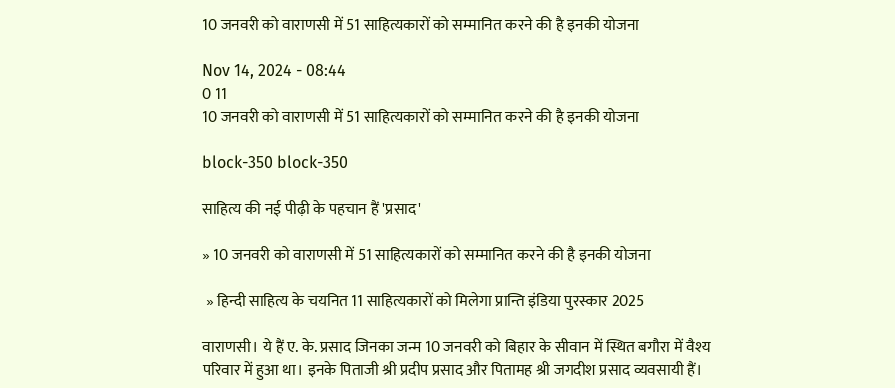10 जनवरी को वाराणसी में 51 साहित्यकारों को सम्मानित करने की है इनकी योजना

Nov 14, 2024 - 08:44
0 11
10 जनवरी को वाराणसी में 51 साहित्यकारों को सम्मानित करने की है इनकी योजना

block-350 block-350

साहित्य की नई पीढ़ी के पहचान हैं 'प्रसाद'

» 10 जनवरी को वाराणसी में 51 साहित्यकारों को सम्मानित करने की है इनकी योजना

 » हिन्दी साहित्य के चयनित 11 साहित्यकारों को मिलेगा प्रान्ति इंडिया पुरस्कार 2025

वाराणसी। ये हैं ए. के. प्रसाद जिनका जन्म 10 जनवरी को बिहार के सीवान में स्थित बगौरा में वैश्य परिवार में हुआ था। इनके पिताजी श्री प्रदीप प्रसाद और पितामह श्री जगदीश प्रसाद व्यवसायी हैं।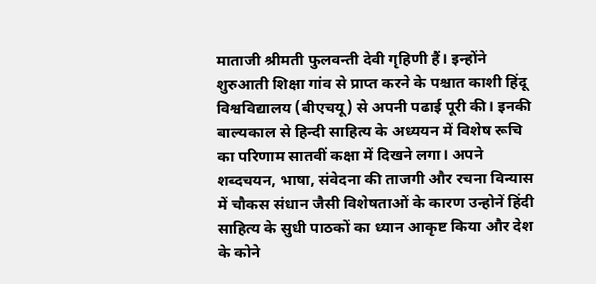माताजी श्रीमती फुलवन्ती देवी गृहिणी हैं। इन्होंने शुरुआती शिक्षा गांव से प्राप्त करने के पश्चात काशी हिंदू विश्वविद्यालय (बीएचयू) से अपनी पढाई पूरी की। इनकी बाल्यकाल से हिन्दी साहित्य के अध्ययन में विशेष रूचि का परिणाम सातवीं कक्षा में दिखने लगा। अपने शब्दचयन, भाषा, संवेदना की ताजगी और रचना विन्यास में चौकस संधान जैसी विशेषताओं के कारण उन्होनें हिंदी साहित्य के सुधी पाठकों का ध्यान आकृष्ट किया और देश के कोने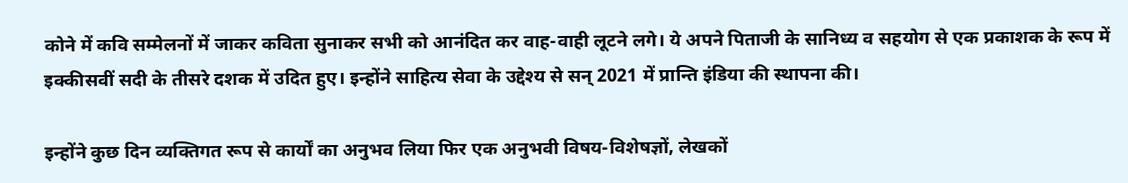कोने में कवि सम्मेलनों में जाकर कविता सुनाकर सभी को आनंदित कर वाह-वाही लूटने लगे। ये अपने पिताजी के सानिध्य व सहयोग से एक प्रकाशक के रूप में इक्कीसवीं सदी के तीसरे दशक में उदित हुए। इन्होंने साहित्य सेवा के उद्देश्य से सन् 2021 में प्रान्ति इंडिया की स्थापना की।

इन्होंने कुछ दिन व्यक्तिगत रूप से कार्यों का अनुभव लिया फिर एक अनुभवी विषय-विशेषज्ञों, लेखकों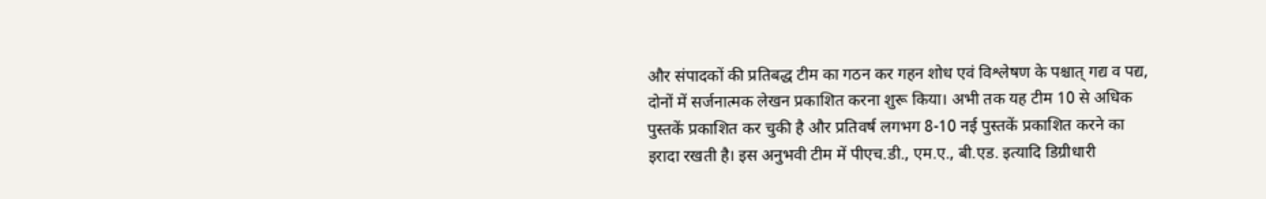और संपादकों की प्रतिबद्ध टीम का गठन कर गहन शोध एवं विश्लेषण के पश्चात् गद्य व पद्य, दोनों में सर्जनात्मक लेखन प्रकाशित करना शुरू किया। अभी तक यह टीम 10 से अधिक पुस्तकें प्रकाशित कर चुकी है और प्रतिवर्ष लगभग 8-10 नई पुस्तकें प्रकाशित करने का इरादा रखती है। इस अनुभवी टीम में पीएच.डी., एम.ए., बी.एड. इत्यादि डिग्रीधारी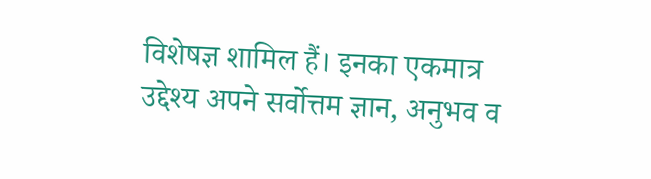विशेषज्ञ शामिल हैं। इनका एकमात्र उद्देश्य अपने सर्वोत्तम ज्ञान, अनुभव व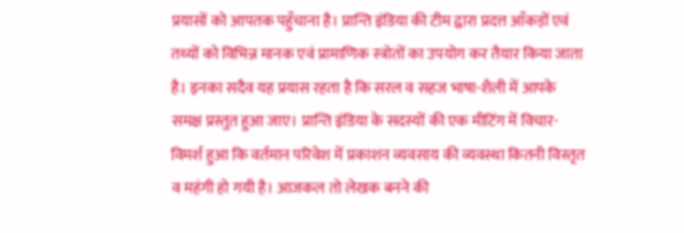प्रयासों को आपतक पहुँचाना है। प्रान्ति इंडिया की टीम द्वारा प्रदत्त आँकड़ों एवं तथ्यों को विभिन्न मानक एवं प्रामाणिक स्‍त्रोतों का उपयोग कर तैयार किया जाता है। इनका सदैव यह प्रयास रहता है कि सरल व सहज भाषा-शैली में आपके समक्ष प्रस्तुत हुआ जाए। प्रान्ति इंडिया के सदस्यों की एक मीटिंग में विचार-विमर्श हुआ कि वर्तमान परिवेश में प्रकाशन व्यवसाय की व्यवस्था कितनी विस्तृत व महंगी हो गयी है। आजकल तो लेखक बनने की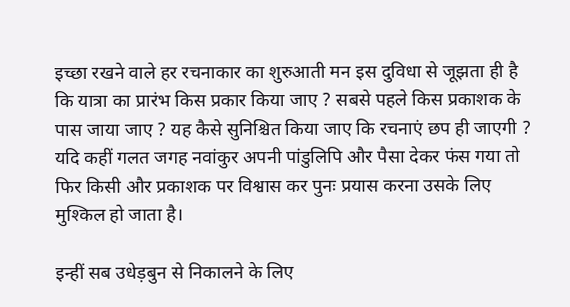इच्छा रखने वाले हर रचनाकार का शुरुआती मन इस दुविधा से जूझता ही है कि यात्रा का प्रारंभ किस प्रकार किया जाए ? सबसे पहले किस प्रकाशक के पास जाया जाए ? यह कैसे सुनिश्चित किया जाए कि रचनाएं छप ही जाएगी ? यदि कहीं गलत जगह नवांकुर अपनी पांडुलिपि और पैसा देकर फंस गया तो फिर किसी और प्रकाशक पर विश्वास कर पुनः प्रयास करना उसके लिए मुश्किल हो जाता है।

इन्हीं सब उधेड़बुन से निकालने के लिए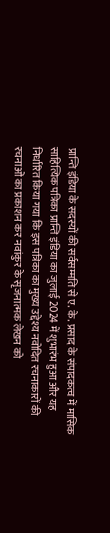प्रान्ति इंडिया के सदस्यों की सर्वसम्मति से ए. के. प्रसाद के संपादकत्व में मासिक साहित्यिक पत्रिका प्रान्ति इंडिया का जुलाई 2024 में शुभारंभ हुआ और यह निर्धारित किया गया कि इस पत्रिका का मुख्य उद्देश्य नवोदित रचनाकारों की रचनाओं का प्रकाशन कर नवांकुर के सृजनात्मक लेखन को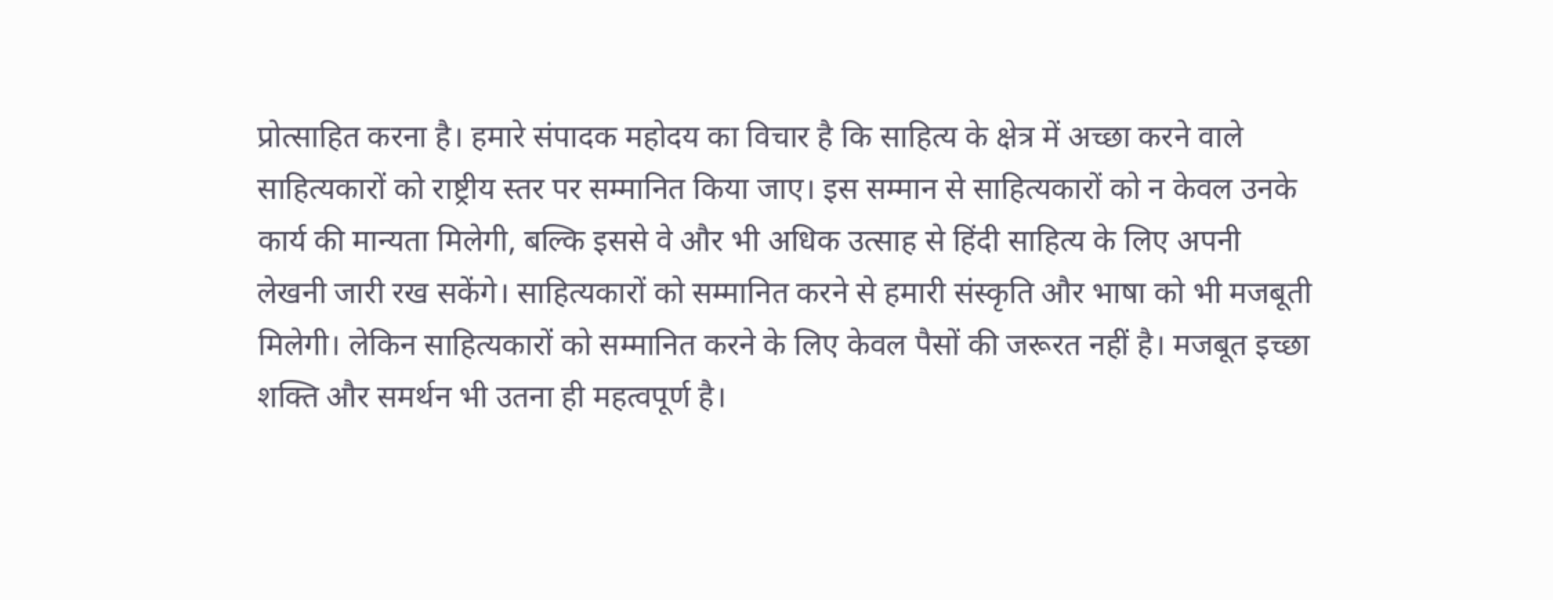प्रोत्साहित करना है। हमारे संपादक महोदय का विचार है कि साहित्य के क्षेत्र में अच्छा करने वाले साहित्यकारों को राष्ट्रीय स्तर पर सम्मानित किया जाए। इस सम्मान से साहित्यकारों को न केवल उनके कार्य की मान्यता मिलेगी, बल्कि इससे वे और भी अधिक उत्साह से हिंदी साहित्य के लिए अपनी लेखनी जारी रख सकेंगे। साहित्यकारों को सम्मानित करने से हमारी संस्कृति और भाषा को भी मजबूती मिलेगी। लेकिन साहित्यकारों को सम्मानित करने के लिए केवल पैसों की जरूरत नहीं है। मजबूत इच्छा शक्ति और समर्थन भी उतना ही महत्वपूर्ण है।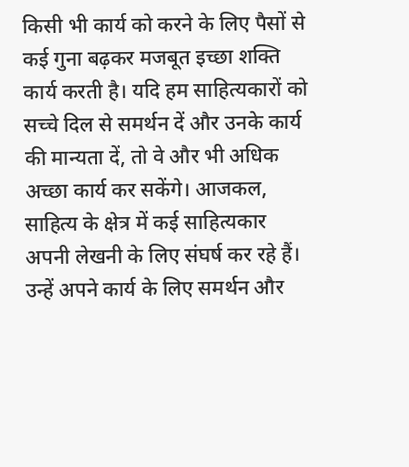किसी भी कार्य को करने के लिए पैसों से कई गुना बढ़कर मजबूत इच्छा शक्ति कार्य करती है। यदि हम साहित्यकारों को सच्चे दिल से समर्थन दें और उनके कार्य की मान्यता दें, तो वे और भी अधिक अच्छा कार्य कर सकेंगे। आजकल, साहित्य के क्षेत्र में कई साहित्यकार अपनी लेखनी के लिए संघर्ष कर रहे हैं। उन्हें अपने कार्य के लिए समर्थन और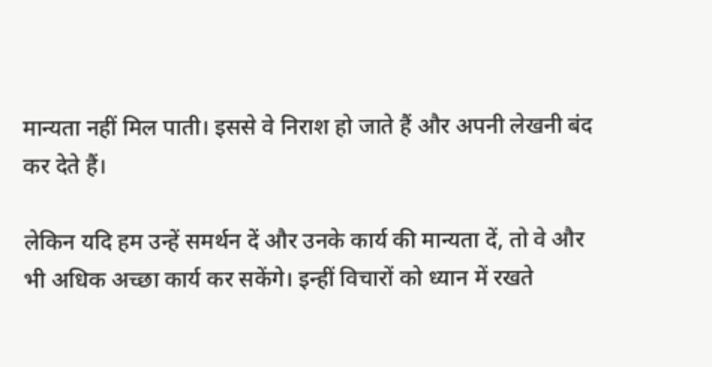मान्यता नहीं मिल पाती। इससे वे निराश हो जाते हैं और अपनी लेखनी बंद कर देते हैं।

लेकिन यदि हम उन्हें समर्थन दें और उनके कार्य की मान्यता दें, तो वे और भी अधिक अच्छा कार्य कर सकेंगे। इन्हीं विचारों को ध्यान में रखते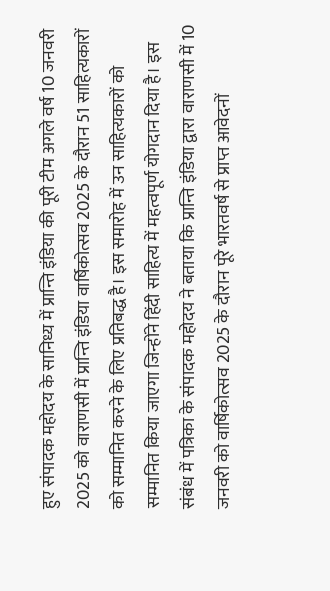हुए संपादक महोदय के सानिध्य में प्रान्ति इंडिया की पूरी टीम अगले वर्ष 10 जनवरी 2025 को वाराणसी में प्रान्ति इंडिया वार्षिकोत्सव 2025 के दौरान 51 साहित्यकारों को सम्मानित करने के लिए प्रतिबद्ध है। इस समारोह में उन साहित्यकारों को सम्मानित किया जाएगा जिन्होंने हिंदी साहित्य में महत्वपूर्ण योगदान दिया है। इस संबंध में पत्रिका के संपादक महोदय ने बताया कि प्रान्ति इंडिया द्वारा वाराणसी में 10 जनवरी को वार्षिकोत्सव 2025 के दौरान पूरे भारतवर्ष से प्राप्त आवेदनों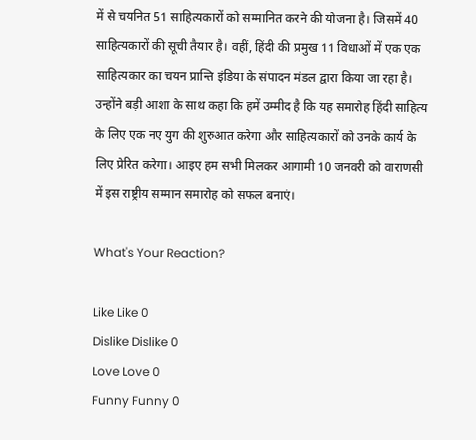में से चयनित 51 साहित्यकारों को सम्मानित करने की योजना है। जिसमें 40 साहित्यकारों की सूची तैयार है। वहीं, हिंदी की प्रमुख 11 विधाओं में एक एक साहित्यकार का चयन प्रान्ति इंडिया के संपादन मंडल द्वारा किया जा रहा है। उन्होंने बड़ी आशा के साथ कहा कि हमें उम्मीद है कि यह समारोह हिंदी साहित्य के लिए एक नए युग की शुरुआत करेगा और साहित्यकारों को उनके कार्य के लिए प्रेरित करेगा। आइए हम सभी मिलकर आगामी 10 जनवरी को वाराणसी में इस राष्ट्रीय सम्मान समारोह को सफल बनाएं।

What's Your Reaction?

Like Like 0
Dislike Dislike 0
Love Love 0
Funny Funny 0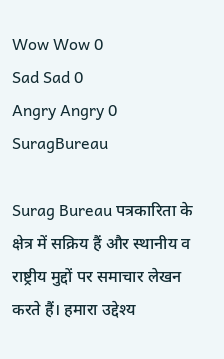Wow Wow 0
Sad Sad 0
Angry Angry 0
SuragBureau

Surag Bureau पत्रकारिता के क्षेत्र में सक्रिय हैं और स्थानीय व राष्ट्रीय मुद्दों पर समाचार लेखन करते हैं। हमारा उद्देश्य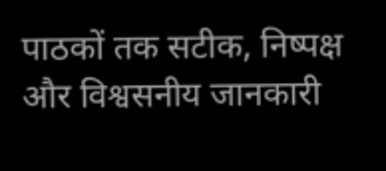पाठकों तक सटीक, निष्पक्ष और विश्वसनीय जानकारी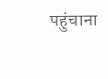पहुंचाना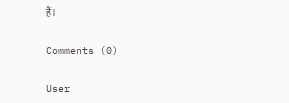हैं।

Comments (0)

User